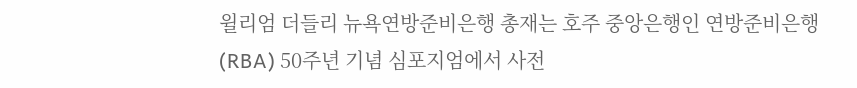윌리엄 더들리 뉴욕연방준비은행 총재는 호주 중앙은행인 연방준비은행(RBA) 50주년 기념 심포지엄에서 사전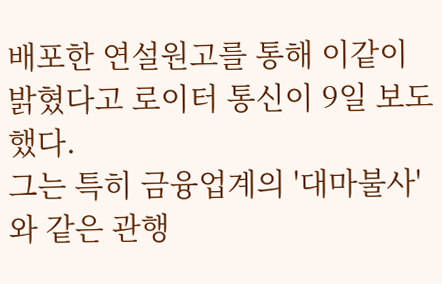배포한 연설원고를 통해 이같이 밝혔다고 로이터 통신이 9일 보도했다.
그는 특히 금융업계의 '대마불사'와 같은 관행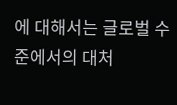에 대해서는 글로벌 수준에서의 대처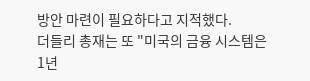방안 마련이 필요하다고 지적했다.
더들리 총재는 또 "미국의 금융 시스템은 1년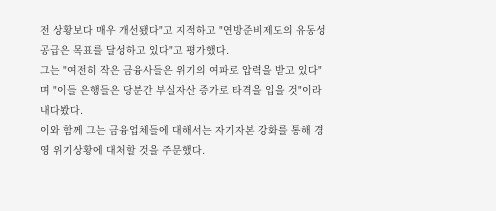전 상황보다 매우 개선됐다"고 지적하고 "연방준비제도의 유동성 공급은 목표를 달성하고 있다"고 평가했다.
그는 "여전히 작은 금융사들은 위기의 여파로 압력을 받고 있다"며 "이들 은행들은 당분간 부실자산 증가로 타격을 입을 것"이라 내다봤다.
이와 함께 그는 금융업체들에 대해서는 자기자본 강화를 통해 경영 위기상황에 대처할 것을 주문했다.